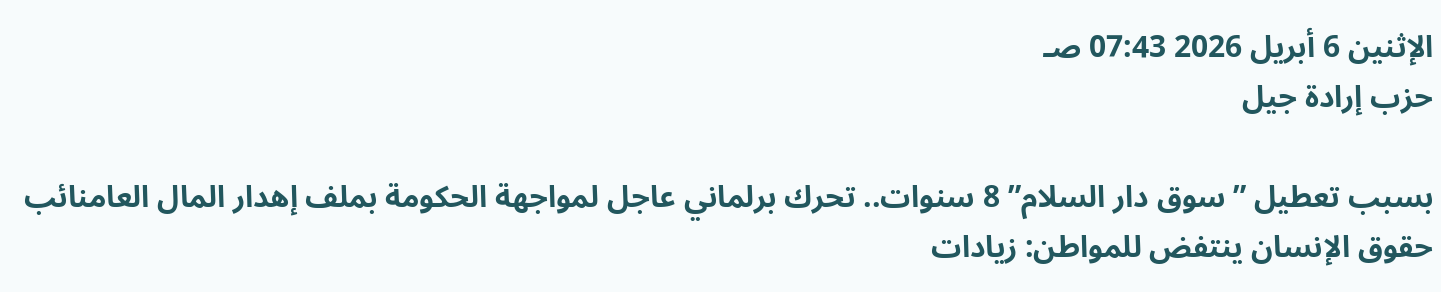الإثنين 6 أبريل 2026 07:43 صـ
حزب إرادة جيل

بسبب تعطيل ”سوق دار السلام” 8 سنوات.. تحرك برلماني عاجل لمواجهة الحكومة بملف إهدار المال العامنائب حقوق الإنسان ينتفض للمواطن: زيادات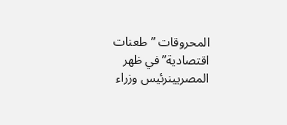المحروقات ”طعنات اقتصادية” في ظهر المصريينرئيس وزراء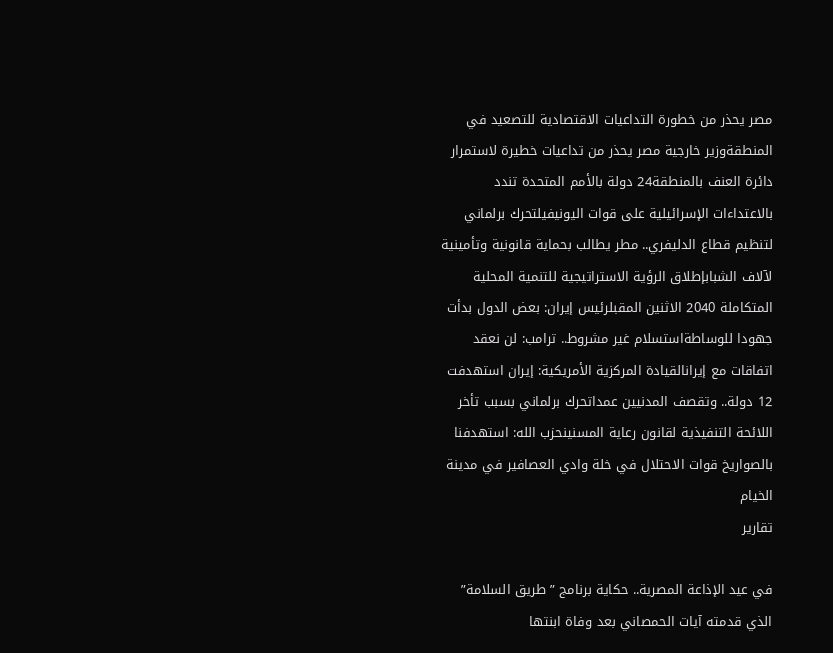مصر يحذر من خطورة التداعيات الاقتصادية للتصعيد في المنطقةوزير خارجية مصر يحذر من تداعيات خطيرة لاستمرار دائرة العنف بالمنطقة24 دولة بالأمم المتحدة تندد بالاعتداءات الإسرائيلية على قوات اليونيفيلتحرك برلماني لتنظيم قطاع الدليفري.. مطر يطالب بحماية قانونية وتأمينية لآلاف الشبابإطلاق الرؤية الاستراتيجية للتنمية المحلية المتكاملة 2040 الاثنين المقبلرئيس إيران: بعض الدول بدأت جهودا للوساطةاستسلام غير مشروط.. ترامب: لن نعقد اتفاقات مع إيرانالقيادة المركزية الأمريكية: إيران استهدفت 12 دولة.. وتقصف المدنيين عمداتحرك برلماني بسبب تأخر اللائحة التنفيذية لقانون رعاية المسنينحزب الله: استهدفنا بالصواريخ قوات الاحتلال في خلة وادي العصافير في مدينة الخيام
تقارير

في عيد الإذاعة المصرية.. حكاية برنامج ”طريق السلامة” الذي قدمته آيات الحمصاني بعد وفاة ابنتها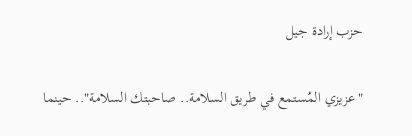حزب إرادة جيل

"عزيزي المُستمع في طريق السلامة.. صاحبتك السلامة".. حينما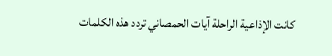كانت الإذاعية الراحلة آيات الحمصاني تردد هذه الكلمات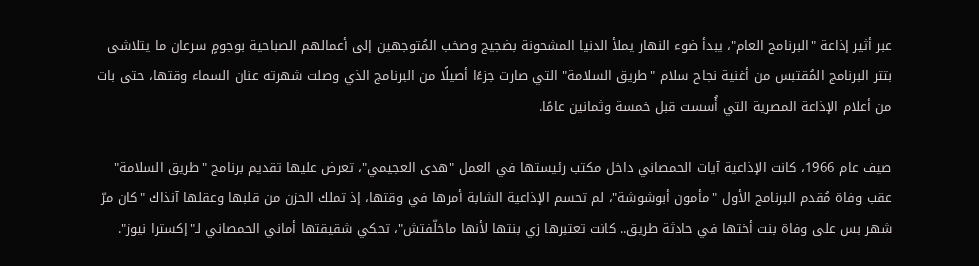عبر أثير إذاعة "البرنامج العام"، يبدأ ضوء النهار يملأ الدنيا المشحونة بضجيج وصخب المُتوجهين إلى أعمالهم الصباحية بوجومٍ سرعان ما يتلاشى بتتر البرنامج المُقتبس من أغنية نجاح سلام "طريق السلامة" التي صارت جزءًا أصيلًا من البرنامج الذي وصلت شهرته عنان السماء وقتها، حتى بات من أعلام الإذاعة المصرية التي أُسست قبل خمسة وثمانين عامًا.

صيف عام 1966، كانت الإذاعية آيات الحمصاني داخل مكتب رئيستها في العمل "هدى العجيمي"، تعرض عليها تقديم برنامج "طريق السلامة" عقب وفاة مُقدم البرنامج الأول "مأمون أبوشوشة"، لم تحسم الإذاعية الشابة أمرها في وقتها، إذ تملك الحزن من قلبها وعقلها آنذاك "كان مرّ شهر بس على وفاة بنت أختها في حادثة طريق.. كانت تعتبرها زي بنتها لأنها ماخلّفتش"، تحكي شقيقتها أماني الحمصاني لـ"إكسترا نيوز".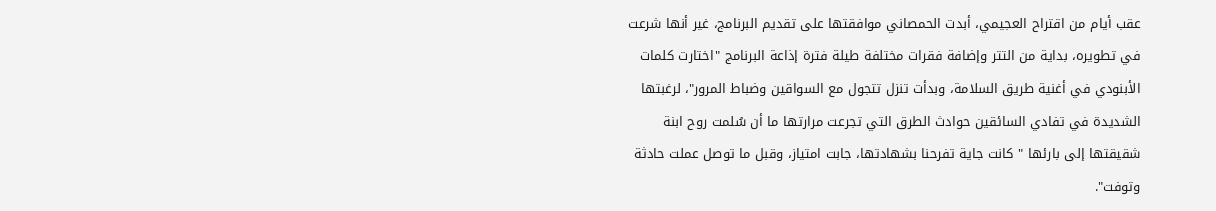عقب أيام من اقتراح العجيمي، أبدت الحمصاني موافقتها على تقديم البرنامج، غير أنها شرعت في تطويره، بداية من التتر وإضافة فقرات مختلفة طيلة فترة إذاعة البرنامج "اختارت كلمات الأبنودي في أغنية طريق السلامة، وبدأت تنزل تتجول مع السواقين وضباط المرور"، لرغبتها الشديدة في تفادي السائقين حوادث الطرق التي تجرعت مرارتها ما أن سُلمت روح ابنة شقيقتها إلى بارئها " كانت جاية تفرحنا بشهادتها، جابت امتياز، وقبل ما توصل عملت حادثة وتوفت".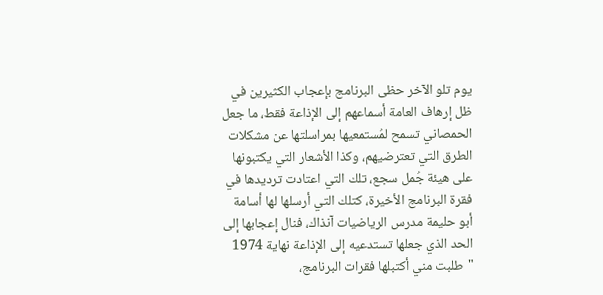يوم تلو الآخر حظى البرنامج بإعجاب الكثيرين في ظل إرهاف العامة أسماعهم إلى الإذاعة فقط، ما جعل الحمصاني تسمح لمُستمعيها بمراسلتها عن مشكلات الطرق التي تعترضيهم، وكذا الأشعار التي يكتبونها على هيئة جُمل سجع، تلك التي اعتادت ترديدها في فقرة البرنامج الأخيرة، كتلك التي أرسلها لها أسامة أبو حليمة مدرس الرياضيات آنذاك، فنال إعجابها إلى الحد الذي جعلها تستدعيه إلى الإذاعة نهاية 1974 "طلبت مني أكتبلها فقرات البرنامج،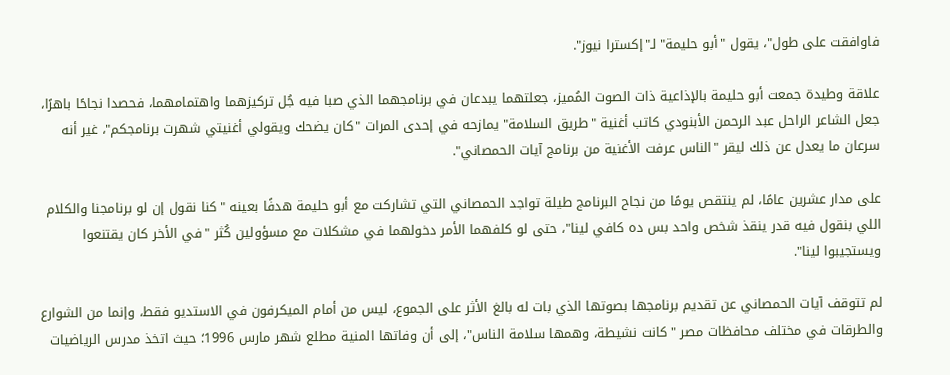فاوافقت على طول"، يقول "أبو حليمة" لـ"إكسترا نيوز".

علاقة وطيدة جمعت أبو حليمة بالإذاعية ذات الصوت المُميز، جعلتهما يبدعان في برنامجهما الذي صبا فيه جُل تركيزهما واهتمامهما، فحصدا نجاحًا باهرًا، جعل الشاعر الراحل عبد الرحمن الأبنودي كاتب أغنية "طريق السلامة" يمازحه في إحدى المرات "كان يضحك ويقولي أغنيتي شهرت برنامجكم"، غير أنه سرعان ما يعدل عن ذلك ليقر "الناس عرفت الأغنية من برنامج آيات الحمصاني".

على مدار عشرين عامًا، لم ينتقص يومًا من نجاح البرنامج طيلة تواجد الحمصاني التي تشاركت مع أبو حليمة هدفًا بعينه "كنا نقول إن لو برنامجنا والكلام اللي بنقول فيه قدر ينقذ شخص واحد بس ده كافي لينا"، حتى لو كلفهما الأمر دخولهما في مشكلات مع مسؤولين كُثر "في الأخر كان يقتنعوا ويستجيبوا لينا".

لم تتوقف آيات الحمصاني عن تقديم برنامجها بصوتها الذي بات له بالغ الأثر على الجموع، ليس من أمام الميكرفون في الاستديو فقط، وإنما من الشوارع والطرقات في مختلف محافظات مصر "كانت نشيطة، وهمها سلامة الناس"، إلى أن وفاتها المنية مطلع شهر مارس 1996؛ حيث اتخذ مدرس الرياضيات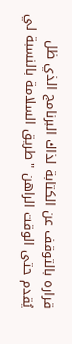قراره بالتوقف عن الكتابة لذاك البرنامج الذي ظل يُقدم حتى الوقت الراهن "طريق السلامة بالنسبة لي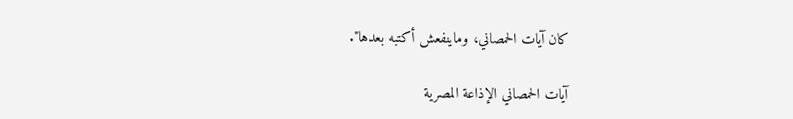كان آيات الحمصاني، وماينفعش أكتبه بعدها".

آيات الحمصاني الإذاعة المصرية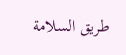طريق السلامة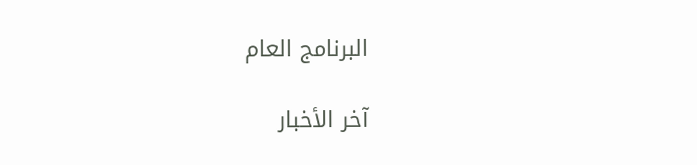البرنامج العام

آخر الأخبار